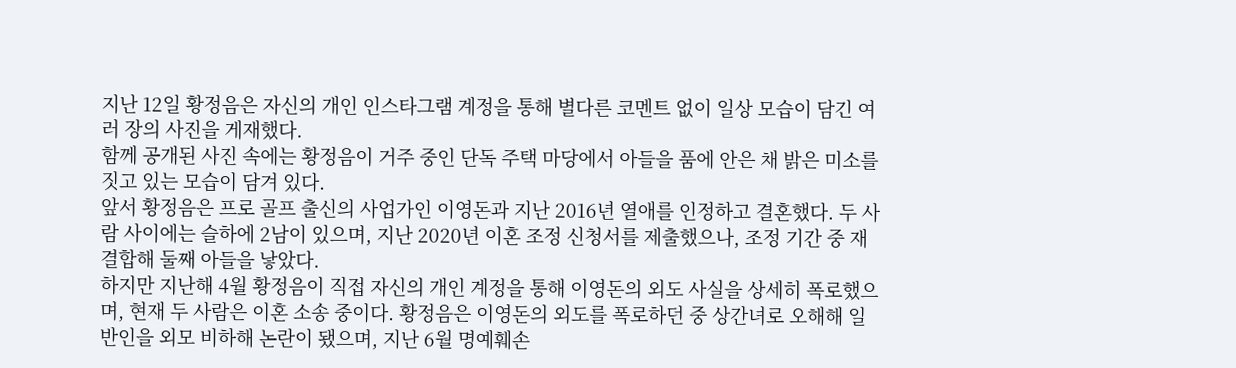지난 12일 황정음은 자신의 개인 인스타그램 계정을 통해 별다른 코멘트 없이 일상 모습이 담긴 여러 장의 사진을 게재했다.
함께 공개된 사진 속에는 황정음이 거주 중인 단독 주택 마당에서 아들을 품에 안은 채 밝은 미소를 짓고 있는 모습이 담겨 있다.
앞서 황정음은 프로 골프 출신의 사업가인 이영돈과 지난 2016년 열애를 인정하고 결혼했다. 두 사람 사이에는 슬하에 2남이 있으며, 지난 2020년 이혼 조정 신청서를 제출했으나, 조정 기간 중 재결합해 둘째 아들을 낳았다.
하지만 지난해 4월 황정음이 직접 자신의 개인 계정을 통해 이영돈의 외도 사실을 상세히 폭로했으며, 현재 두 사람은 이혼 소송 중이다. 황정음은 이영돈의 외도를 폭로하던 중 상간녀로 오해해 일반인을 외모 비하해 논란이 됐으며, 지난 6월 명예훼손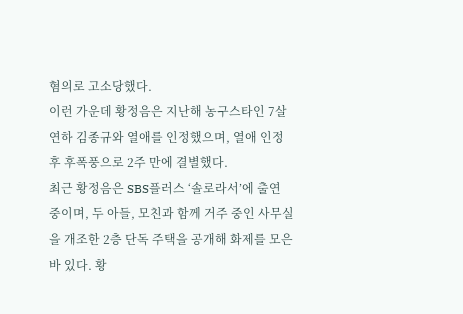혐의로 고소당했다.
이런 가운데 황정음은 지난해 농구스타인 7살 연하 김종규와 열애를 인정했으며, 열애 인정 후 후폭풍으로 2주 만에 결별했다.
최근 황정음은 SBS플러스 ‘솔로라서’에 출연 중이며, 두 아들, 모친과 함께 거주 중인 사무실을 개조한 2층 단독 주택을 공개해 화제를 모은 바 있다. 황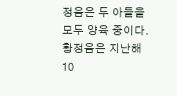정음은 두 아들을 모두 양육 중이다.
황정음은 지난해 10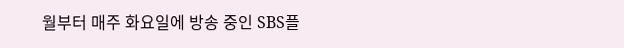월부터 매주 화요일에 방송 중인 SBS플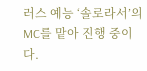러스 예능 ‘솔로라서’의 MC를 맡아 진행 중이다.